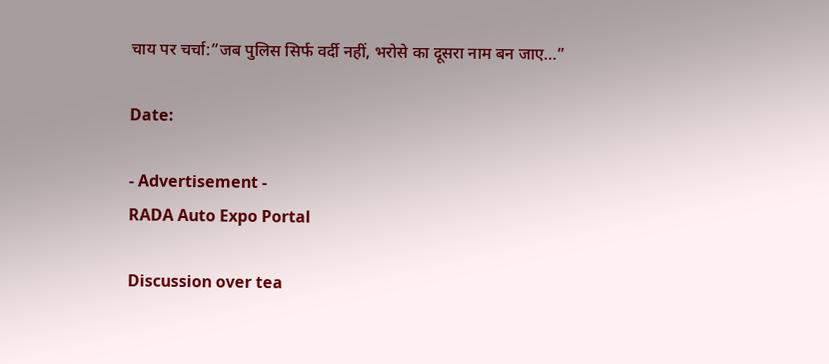चाय पर चर्चा:”जब पुलिस सिर्फ वर्दी नहीं, भरोसे का दूसरा नाम बन जाए…”

Date:

- Advertisement -
RADA Auto Expo Portal

Discussion over tea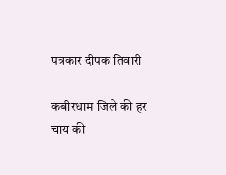पत्रकार दीपक तिवारी

कबीरधाम जिले की हर चाय की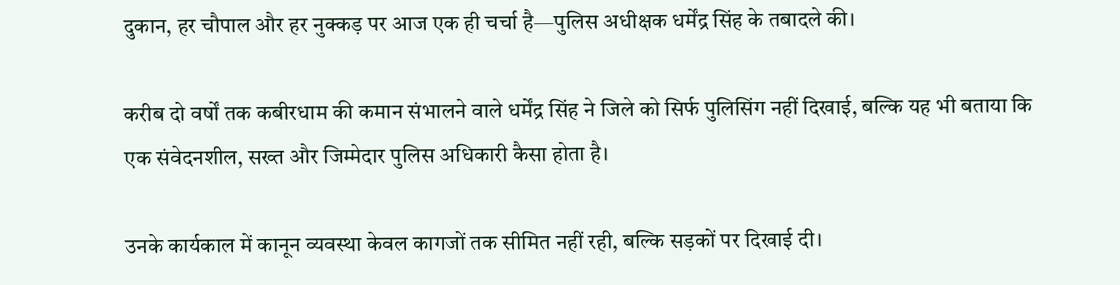दुकान, हर चौपाल और हर नुक्कड़ पर आज एक ही चर्चा है—पुलिस अधीक्षक धर्मेंद्र सिंह के तबादले की।

करीब दो वर्षों तक कबीरधाम की कमान संभालने वाले धर्मेंद्र सिंह ने जिले को सिर्फ पुलिसिंग नहीं दिखाई, बल्कि यह भी बताया कि एक संवेदनशील, सख्त और जिम्मेदार पुलिस अधिकारी कैसा होता है।

उनके कार्यकाल में कानून व्यवस्था केवल कागजों तक सीमित नहीं रही, बल्कि सड़कों पर दिखाई दी।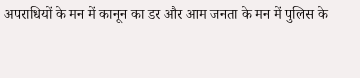अपराधियों के मन में कानून का डर और आम जनता के मन में पुलिस के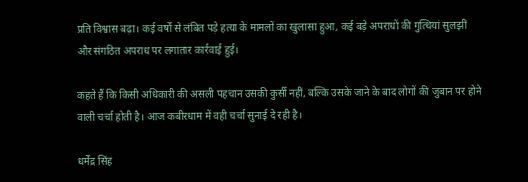प्रति विश्वास बढ़ा। कई वर्षों से लंबित पड़े हत्या के मामलों का खुलासा हुआ, कई बड़े अपराधों की गुत्थियां सुलझीं और संगठित अपराध पर लगातार कार्रवाई हुई।

कहते हैं कि किसी अधिकारी की असली पहचान उसकी कुर्सी नहीं, बल्कि उसके जाने के बाद लोगों की जुबान पर होने वाली चर्चा होती है। आज कबीरधाम में वही चर्चा सुनाई दे रही है।

धर्मेंद्र सिंह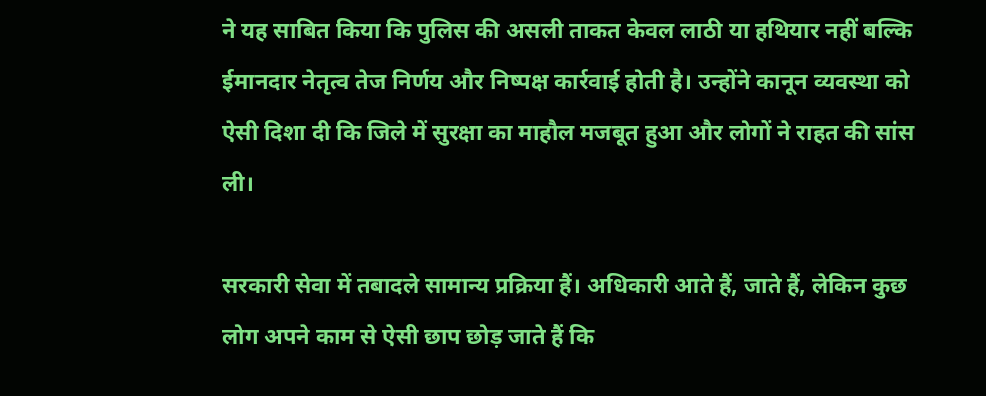ने यह साबित किया कि पुलिस की असली ताकत केवल लाठी या हथियार नहीं बल्कि ईमानदार नेतृत्व तेज निर्णय और निष्पक्ष कार्रवाई होती है। उन्होंने कानून व्यवस्था को ऐसी दिशा दी कि जिले में सुरक्षा का माहौल मजबूत हुआ और लोगों ने राहत की सांस ली।

सरकारी सेवा में तबादले सामान्य प्रक्रिया हैं। अधिकारी आते हैं, जाते हैं, लेकिन कुछ लोग अपने काम से ऐसी छाप छोड़ जाते हैं कि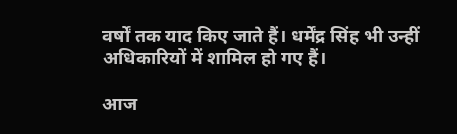वर्षों तक याद किए जाते हैं। धर्मेंद्र सिंह भी उन्हीं अधिकारियों में शामिल हो गए हैं।

आज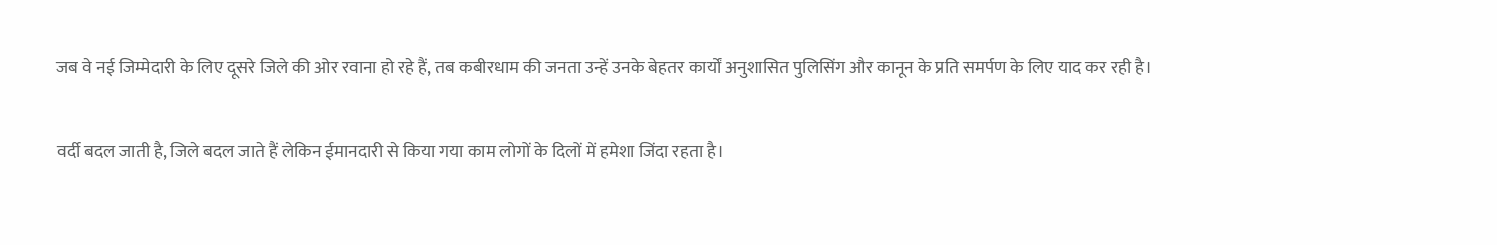जब वे नई जिम्मेदारी के लिए दूसरे जिले की ओर रवाना हो रहे हैं, तब कबीरधाम की जनता उन्हें उनके बेहतर कार्यों अनुशासित पुलिसिंग और कानून के प्रति समर्पण के लिए याद कर रही है।

वर्दी बदल जाती है, जिले बदल जाते हैं लेकिन ईमानदारी से किया गया काम लोगों के दिलों में हमेशा जिंदा रहता है।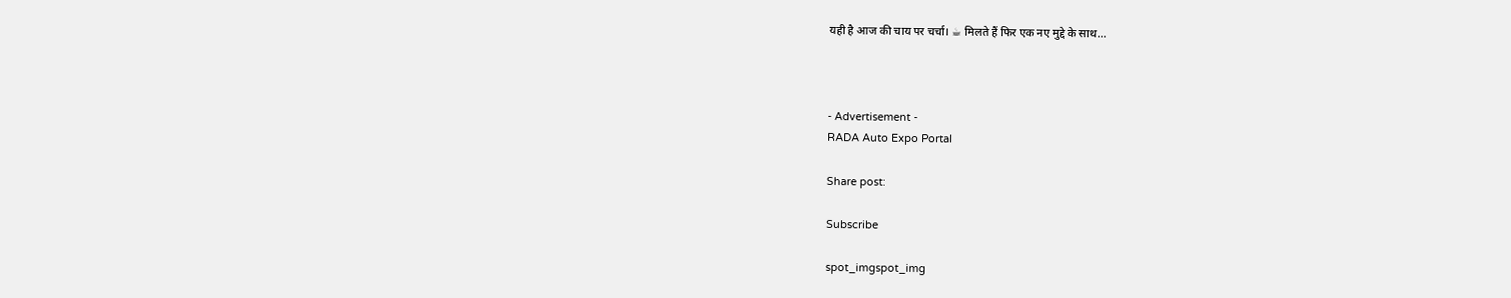यही है आज की चाय पर चर्चा। ☕ मिलते हैं फिर एक नए मुद्दे के साथ…



- Advertisement -
RADA Auto Expo Portal

Share post:

Subscribe

spot_imgspot_img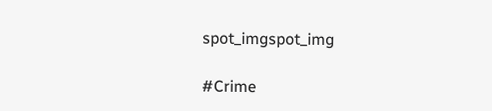spot_imgspot_img

#Crime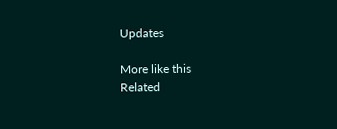Updates

More like this
Related